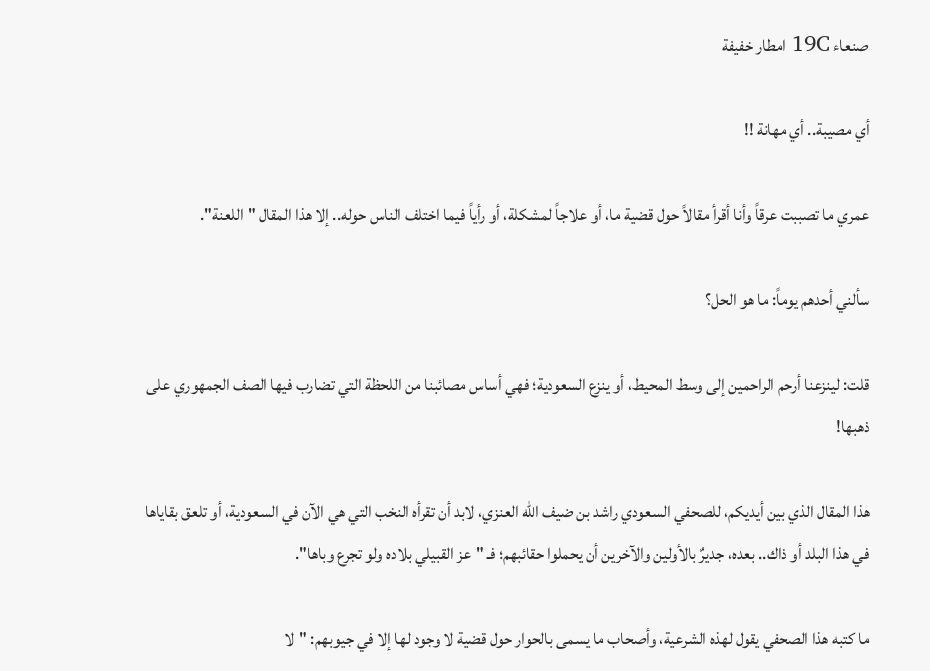صنعاء 19C امطار خفيفة

أي مصيبة.. أي مهانة !!

عمري ما تصببت عرقاً وأنا أقرأ مقالاً حول قضية ما، أو علاجاً لمشكلة، أو رأياً فيما اختلف الناس حوله.. إلا هذا المقال "اللعنة".

سألني أحدهم يوماً: ما هو الحل؟

قلت: لينزعنا أرحم الراحمين إلى وسط المحيط، أو ينزع السعودية؛ فهي أساس مصائبنا من اللحظة التي تضارب فيها الصف الجمهوري على ذهبها!

هذا المقال الذي بين أيديكم، للصحفي السعودي راشد بن ضيف الله العنزي، لابد أن تقرأه النخب التي هي الآن في السعودية، أو تلعق بقاياها في هذا البلد أو ذاك.. بعده، جديرٌ بالأولين والآخرين أن يحملوا حقائبهم؛ فـ "عز القبيلي بلاده ولو تجرع وباها".

ما كتبه هذا الصحفي يقول لهذه الشرعية، وأصحاب ما يسمى بالحوار حول قضية لا وجود لها إلا في جيوبهم: "لا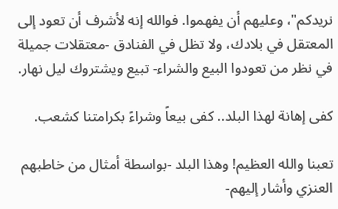نريدكم"، وعليهم أن يفهموا. فوالله إنه لأشرف أن تعود إلى المعتقل في بلادك، ولا تظل في الفنادق -معتقلات جميلة في نظر من تعودوا البيع والشراء- تبيع ويشتروك ليل نهار.

كفى إهانة لهذا البلد.. كفى بيعاً وشراءً بكرامتنا كشعب.

تعبنا والله العظيم! وهذا البلد -بواسطة أمثال من خاطبهم العنزي وأشار إليهم-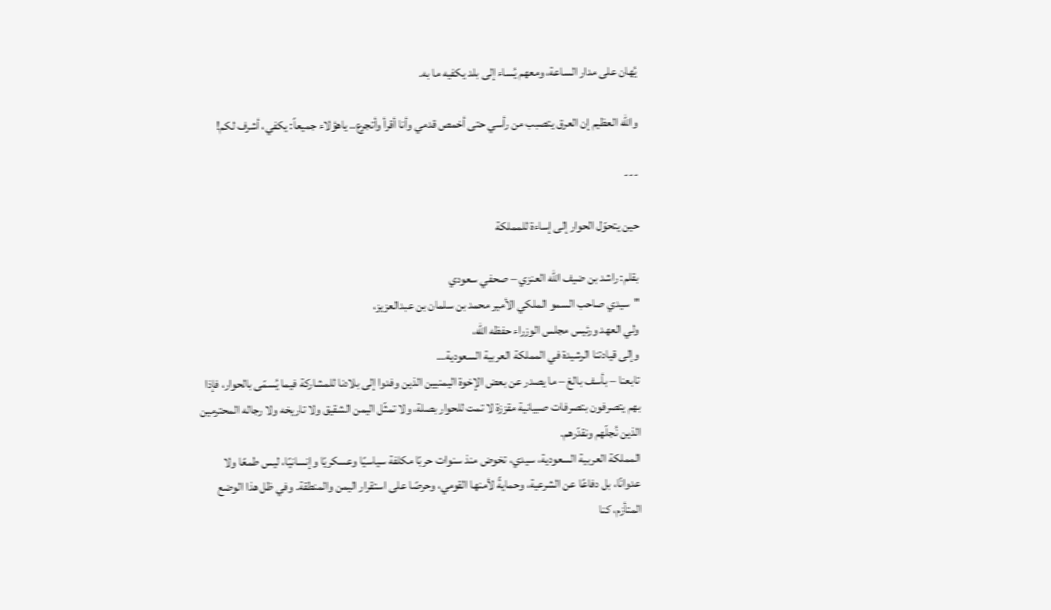يُهان على مدار الساعة، ومعهم يُساء إلى بلد يكفيه ما به.

والله العظيم إن العرق يتصبب من رأسي حتى أخمص قدمي وأنا أقرأ وأتجرع.. ياهؤلاء جميعاً: يكفي، أشرف لكم!

---

حين يتحوّل الحوار إلى إساءة للمملكة

بقلم: راشد بن ضيف الله العنزي – صحفي سعودي
"سيدي صاحب السمو الملكي الأمير محمد بن سلمان بن عبدالعزيز،
ولي العهد ورئيس مجلس الوزراء حفظه الله،
وإلى قيادتنا الرشيدة في المملكة العربية السعودية…
تابعنا – بأسف بالغ – ما يصدر عن بعض الإخوة اليمنيين الذين وفدوا إلى بلادنا للمشاركة فيما يُسمّى بالحوار، فإذا بهم يتصرفون بتصرفات صبيانية مقززة لا تمت للحوار بصلة، ولا تمثّل اليمن الشقيق ولا تاريخه ولا رجاله المحترمين الذين نُجلّهم ونقدّرهم.
المملكة العربية السعودية، سيدي، تخوض منذ سنوات حربًا مكلفة سياسيًا وعسكريًا وإنسانيًا، ليس طمعًا ولا عدوانًا، بل دفاعًا عن الشرعية، وحمايةً لأمنها القومي، وحرصًا على استقرار اليمن والمنطقة. وفي ظل هذا الوضع المتأزم، كنا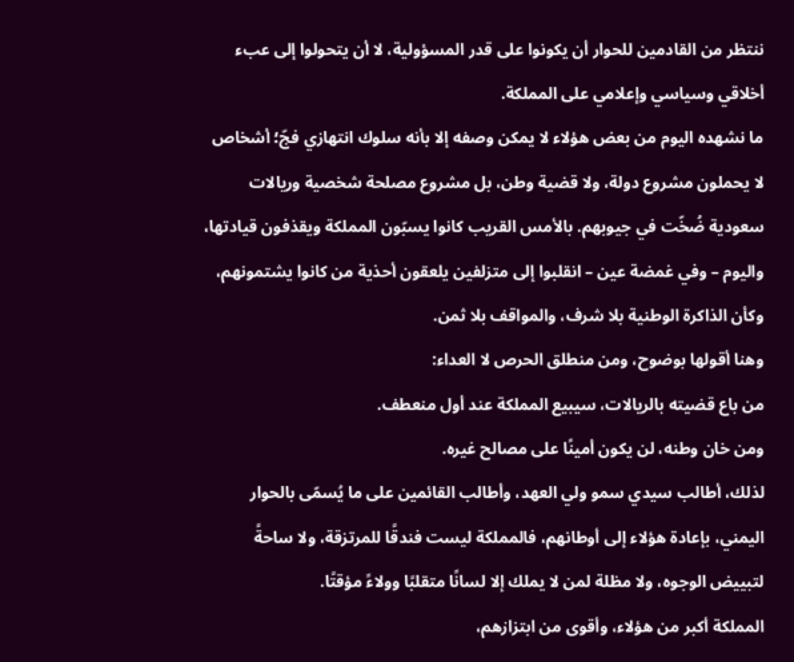ننتظر من القادمين للحوار أن يكونوا على قدر المسؤولية، لا أن يتحولوا إلى عبء أخلاقي وسياسي وإعلامي على المملكة.
ما نشهده اليوم من بعض هؤلاء لا يمكن وصفه إلا بأنه سلوك انتهازي فجّ؛ أشخاص لا يحملون مشروع دولة، ولا قضية وطن، بل مشروع مصلحة شخصية وريالات سعودية ضُخّت في جيوبهم. بالأمس القريب كانوا يسبّون المملكة ويقذفون قيادتها، واليوم – وفي غمضة عين – انقلبوا إلى متزلفين يلعقون أحذية من كانوا يشتمونهم، وكأن الذاكرة الوطنية بلا شرف، والمواقف بلا ثمن.
وهنا أقولها بوضوح، ومن منطلق الحرص لا العداء:
من باع قضيته بالريالات، سيبيع المملكة عند أول منعطف.
ومن خان وطنه، لن يكون أمينًا على مصالح غيره.
لذلك، أطالب سيدي سمو ولي العهد، وأطالب القائمين على ما يُسمّى بالحوار اليمني، بإعادة هؤلاء إلى أوطانهم، فالمملكة ليست فندقًا للمرتزقة، ولا ساحةً لتبييض الوجوه، ولا مظلة لمن لا يملك إلا لسانًا متقلبًا وولاءً مؤقتًا.
المملكة أكبر من هؤلاء، وأقوى من ابتزازهم،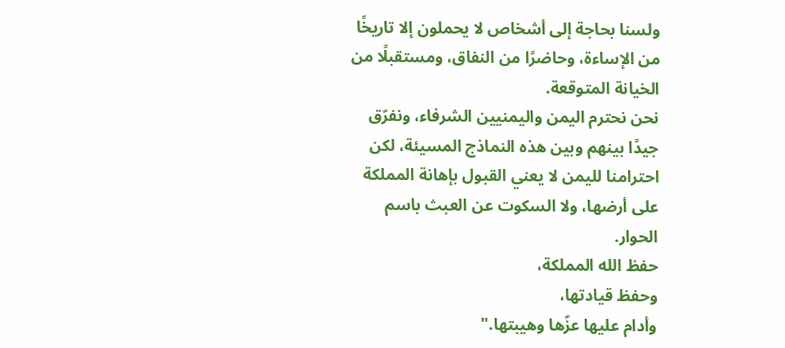ولسنا بحاجة إلى أشخاص لا يحملون إلا تاريخًا من الإساءة، وحاضرًا من النفاق، ومستقبلًا من الخيانة المتوقعة.
نحن نحترم اليمن واليمنيين الشرفاء، ونفرّق جيدًا بينهم وبين هذه النماذج المسيئة، لكن احترامنا لليمن لا يعني القبول بإهانة المملكة على أرضها، ولا السكوت عن العبث باسم الحوار.
حفظ الله المملكة،
وحفظ قيادتها،
وأدام عليها عزّها وهيبتها."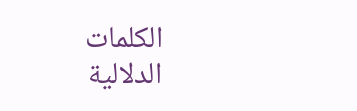الكلمات الدلالية